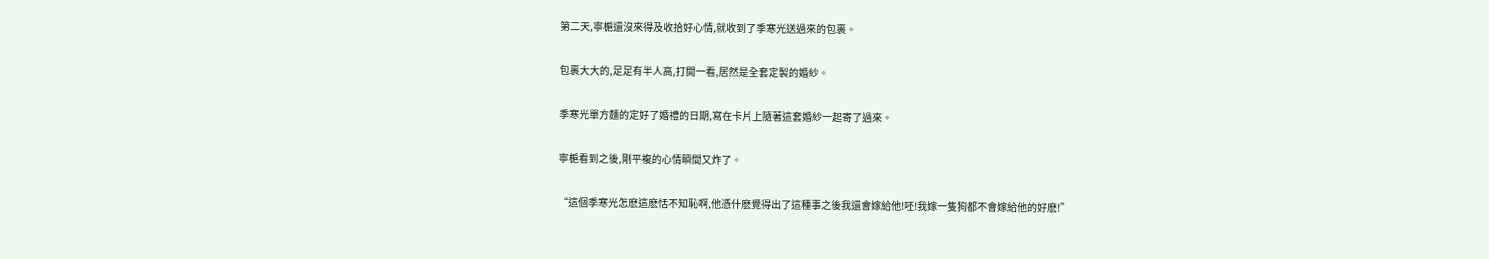第二天,寧梔還沒來得及收拾好心情,就收到了季寒光送過來的包裹。

包裹大大的,足足有半人高,打開一看,居然是全套定製的婚紗。

季寒光單方麵的定好了婚禮的日期,寫在卡片上隨著這套婚紗一起寄了過來。

寧梔看到之後,剛平複的心情瞬間又炸了。

“這個季寒光怎麽這麽恬不知恥啊,他憑什麽覺得出了這種事之後我還會嫁給他!呸!我嫁一隻狗都不會嫁給他的好麽!”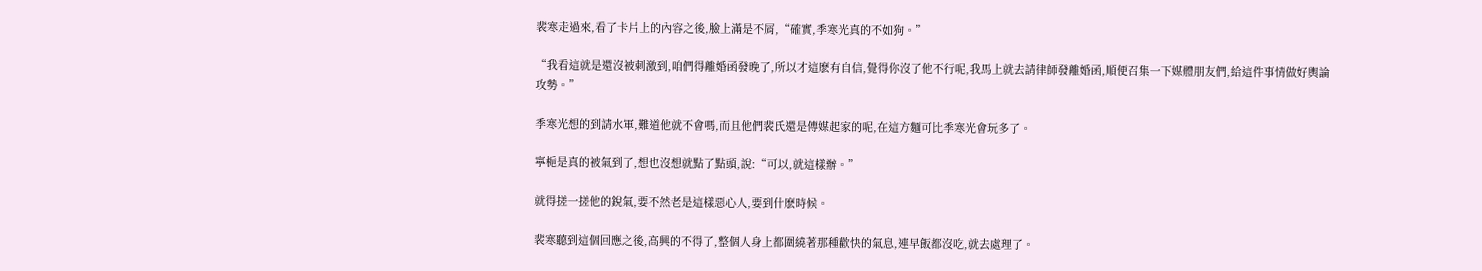裴寒走過來,看了卡片上的內容之後,臉上滿是不屑,“確實,季寒光真的不如狗。”

“我看這就是還沒被刺激到,咱們得離婚函發晚了,所以才這麽有自信,覺得你沒了他不行呢,我馬上就去請律師發離婚函,順便召集一下媒體朋友們,給這件事情做好輿論攻勢。”

季寒光想的到請水軍,難道他就不會嗎,而且他們裴氏還是傳媒起家的呢,在這方麵可比季寒光會玩多了。

寧梔是真的被氣到了,想也沒想就點了點頭,說:“可以,就這樣辦。”

就得搓一搓他的銳氣,要不然老是這樣惡心人,要到什麽時候。

裴寒聽到這個回應之後,高興的不得了,整個人身上都圍繞著那種歡快的氣息,連早飯都沒吃,就去處理了。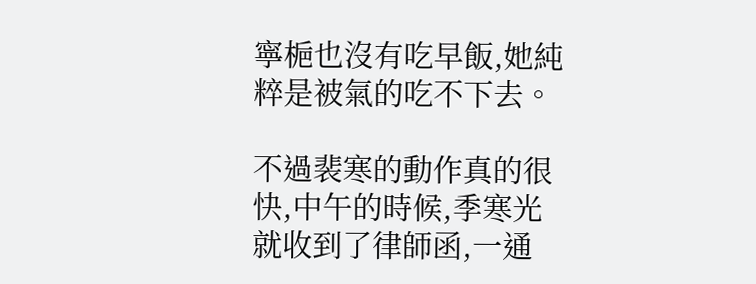寧梔也沒有吃早飯,她純粹是被氣的吃不下去。

不過裴寒的動作真的很快,中午的時候,季寒光就收到了律師函,一通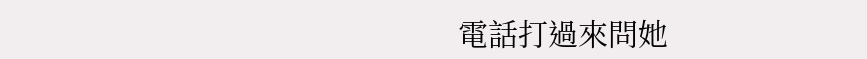電話打過來問她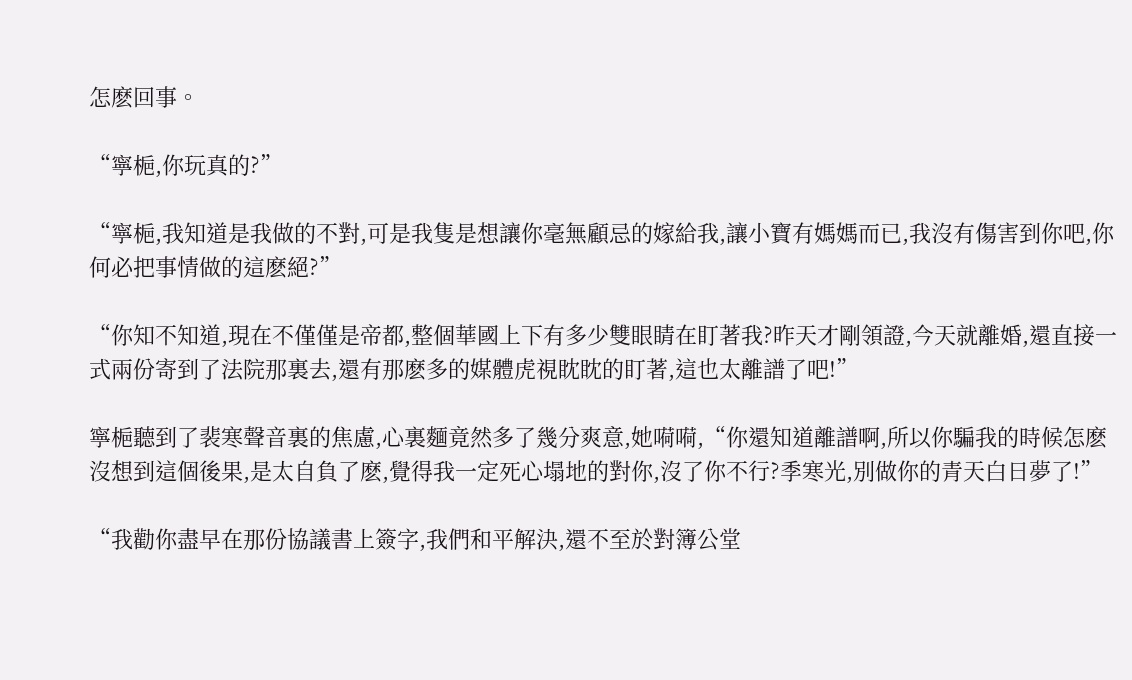怎麽回事。

“寧梔,你玩真的?”

“寧梔,我知道是我做的不對,可是我隻是想讓你毫無顧忌的嫁給我,讓小寶有媽媽而已,我沒有傷害到你吧,你何必把事情做的這麽絕?”

“你知不知道,現在不僅僅是帝都,整個華國上下有多少雙眼睛在盯著我?昨天才剛領證,今天就離婚,還直接一式兩份寄到了法院那裏去,還有那麽多的媒體虎視眈眈的盯著,這也太離譜了吧!”

寧梔聽到了裴寒聲音裏的焦慮,心裏麵竟然多了幾分爽意,她嗬嗬,“你還知道離譜啊,所以你騙我的時候怎麽沒想到這個後果,是太自負了麽,覺得我一定死心塌地的對你,沒了你不行?季寒光,別做你的青天白日夢了!”

“我勸你盡早在那份協議書上簽字,我們和平解決,還不至於對簿公堂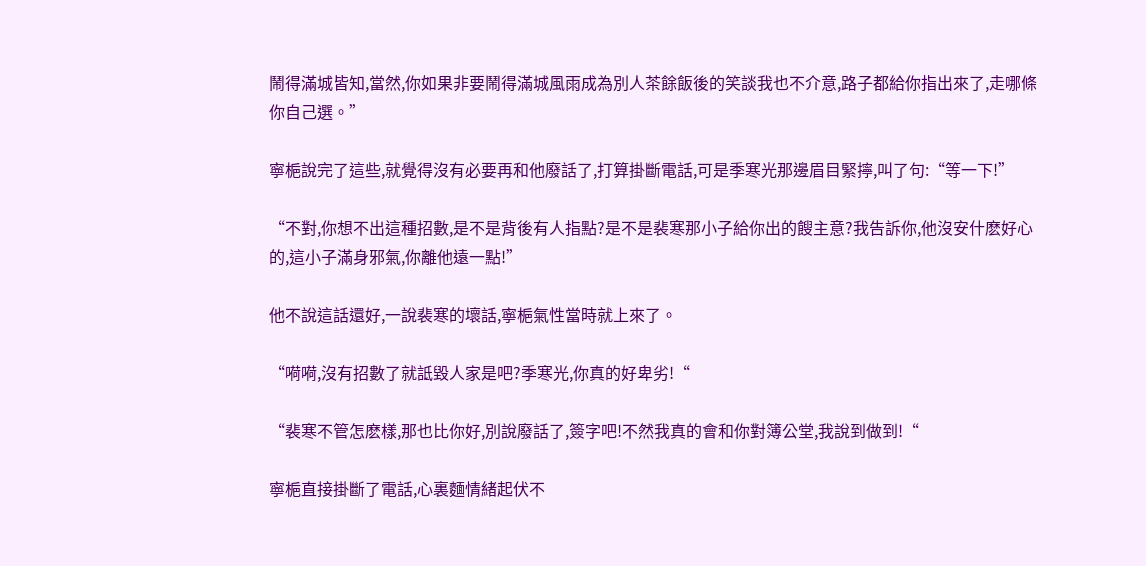鬧得滿城皆知,當然,你如果非要鬧得滿城風雨成為別人茶餘飯後的笑談我也不介意,路子都給你指出來了,走哪條你自己選。”

寧梔說完了這些,就覺得沒有必要再和他廢話了,打算掛斷電話,可是季寒光那邊眉目緊擰,叫了句:“等一下!”

“不對,你想不出這種招數,是不是背後有人指點?是不是裴寒那小子給你出的餿主意?我告訴你,他沒安什麽好心的,這小子滿身邪氣,你離他遠一點!”

他不說這話還好,一說裴寒的壞話,寧梔氣性當時就上來了。

“嗬嗬,沒有招數了就詆毀人家是吧?季寒光,你真的好卑劣!“

“裴寒不管怎麽樣,那也比你好,別說廢話了,簽字吧!不然我真的會和你對簿公堂,我說到做到!“

寧梔直接掛斷了電話,心裏麵情緒起伏不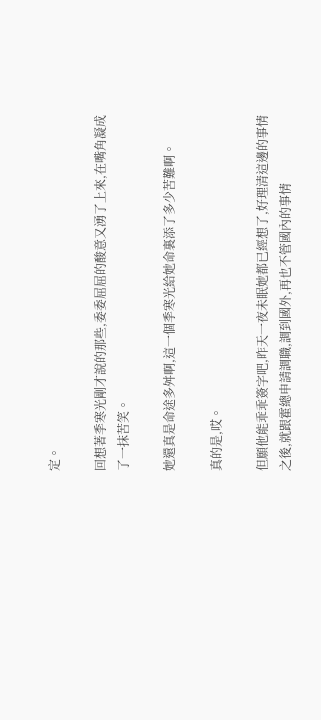定。

回想著季寒光剛才說的那些,委委屈屈的酸意又湧了上來,在嘴角凝成了一抹苦笑。

她還真是命途多舛啊,這一個季寒光給她命裏添了多少苦難啊。

真的是,哎。

但願他能乖乖簽字吧,昨天一夜未眠她都已經想了,好理清這邊的事情之後,就跟霍總申請調職,調到國外,再也不管國內的事情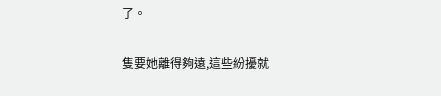了。

隻要她離得夠遠,這些紛擾就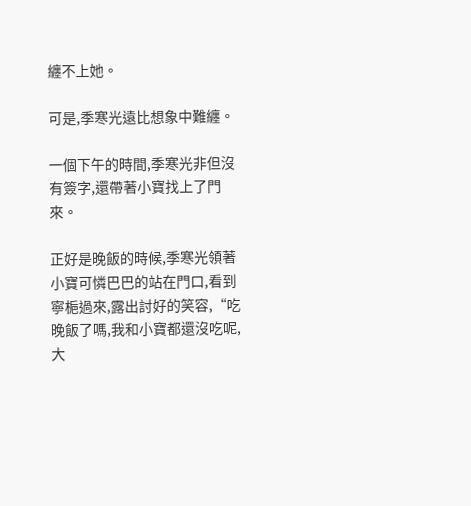纏不上她。

可是,季寒光遠比想象中難纏。

一個下午的時間,季寒光非但沒有簽字,還帶著小寶找上了門來。

正好是晚飯的時候,季寒光領著小寶可憐巴巴的站在門口,看到寧梔過來,露出討好的笑容,“吃晚飯了嗎,我和小寶都還沒吃呢,大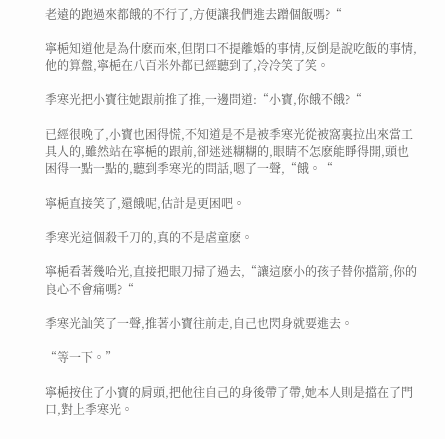老遠的跑過來都餓的不行了,方便讓我們進去蹭個飯嗎?“

寧梔知道他是為什麽而來,但閉口不提離婚的事情,反倒是說吃飯的事情,他的算盤,寧梔在八百米外都已經聽到了,冷冷笑了笑。

季寒光把小寶往她跟前推了推,一邊問道:“小寶,你餓不餓?“

已經很晚了,小寶也困得慌,不知道是不是被季寒光從被窩裏拉出來當工具人的,雖然站在寧梔的跟前,卻迷迷糊糊的,眼睛不怎麽能睜得開,頭也困得一點一點的,聽到季寒光的問話,嗯了一聲,“餓。“

寧梔直接笑了,還餓呢,估計是更困吧。

季寒光這個殺千刀的,真的不是虐童麽。

寧梔看著幾哈光,直接把眼刀掃了過去,“讓這麽小的孩子替你擋箭,你的良心不會痛嗎?“

季寒光訕笑了一聲,推著小寶往前走,自己也閃身就要進去。

“等一下。”

寧梔按住了小寶的肩頭,把他往自己的身後帶了帶,她本人則是擋在了門口,對上季寒光。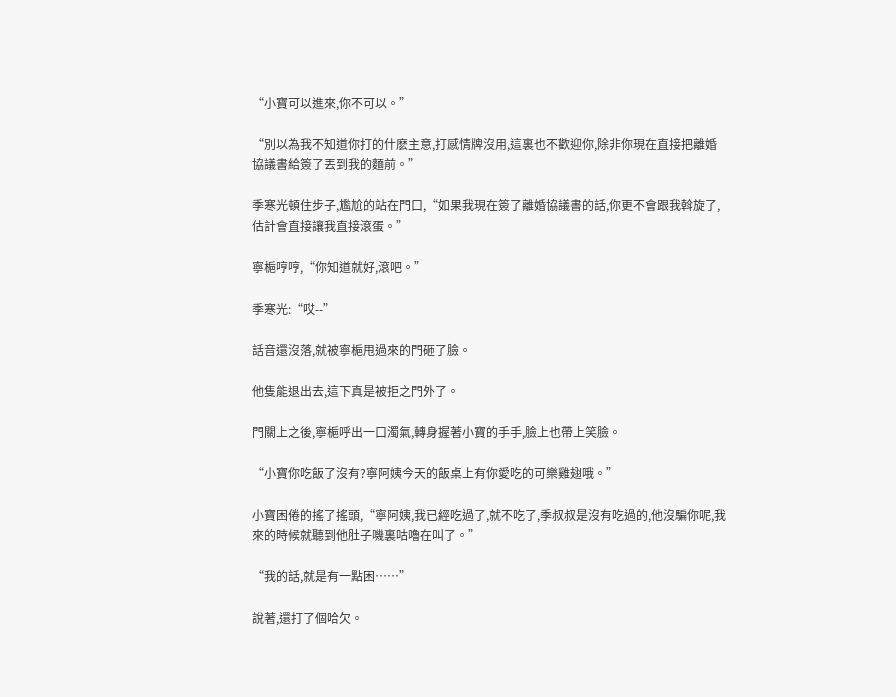“小寶可以進來,你不可以。”

“別以為我不知道你打的什麽主意,打感情牌沒用,這裏也不歡迎你,除非你現在直接把離婚協議書給簽了丟到我的麵前。”

季寒光頓住步子,尷尬的站在門口,“如果我現在簽了離婚協議書的話,你更不會跟我斡旋了,估計會直接讓我直接滾蛋。”

寧梔哼哼,“你知道就好,滾吧。”

季寒光:“哎--”

話音還沒落,就被寧梔甩過來的門砸了臉。

他隻能退出去,這下真是被拒之門外了。

門關上之後,寧梔呼出一口濁氣,轉身握著小寶的手手,臉上也帶上笑臉。

“小寶你吃飯了沒有?寧阿姨今天的飯桌上有你愛吃的可樂雞翅哦。”

小寶困倦的搖了搖頭,“寧阿姨,我已經吃過了,就不吃了,季叔叔是沒有吃過的,他沒騙你呢,我來的時候就聽到他肚子嘰裏咕嚕在叫了。”

“我的話,就是有一點困……”

說著,還打了個哈欠。